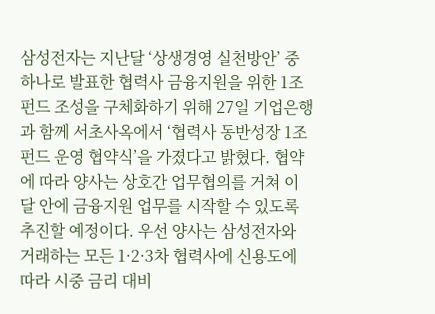삼성전자는 지난달 ‘상생경영 실천방안’ 중 하나로 발표한 협력사 금융지원을 위한 1조펀드 조성을 구체화하기 위해 27일 기업은행과 함께 서초사옥에서 ‘협력사 동반성장 1조펀드 운영 협약식’을 가졌다고 밝혔다. 협약에 따라 양사는 상호간 업무협의를 거쳐 이달 안에 금융지원 업무를 시작할 수 있도록 추진할 예정이다. 우선 양사는 삼성전자와 거래하는 모든 1·2·3차 협력사에 신용도에 따라 시중 금리 대비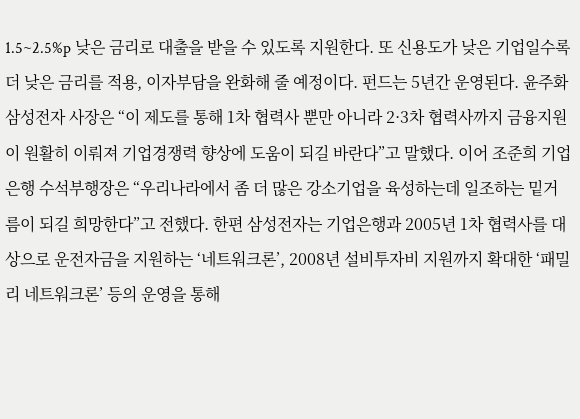1.5~2.5%p 낮은 금리로 대출을 받을 수 있도록 지원한다. 또 신용도가 낮은 기업일수록 더 낮은 금리를 적용, 이자부담을 완화해 줄 예정이다. 펀드는 5년간 운영된다. 윤주화 삼성전자 사장은 “이 제도를 통해 1차 협력사 뿐만 아니라 2·3차 협력사까지 금융지원이 원활히 이뤄져 기업경쟁력 향상에 도움이 되길 바란다”고 말했다. 이어 조준희 기업은행 수석부행장은 “우리나라에서 좀 더 많은 강소기업을 육성하는데 일조하는 밑거름이 되길 희망한다”고 전했다. 한편 삼성전자는 기업은행과 2005년 1차 협력사를 대상으로 운전자금을 지원하는 ‘네트워크론’, 2008년 설비투자비 지원까지 확대한 ‘패밀리 네트워크론’ 등의 운영을 통해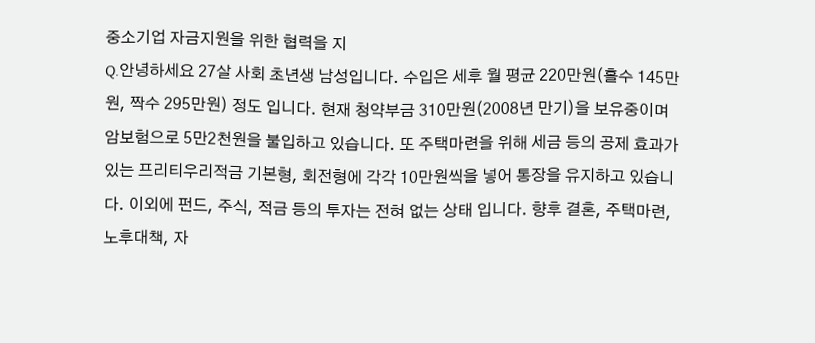중소기업 자금지원을 위한 협력을 지
Q.안녕하세요 27살 사회 초년생 남성입니다. 수입은 세후 월 평균 220만원(홀수 145만원, 짝수 295만원) 정도 입니다. 현재 청약부금 310만원(2008년 만기)을 보유중이며 암보험으로 5만2천원을 불입하고 있습니다. 또 주택마련을 위해 세금 등의 공제 효과가 있는 프리티우리적금 기본형, 회전형에 각각 10만원씩을 넣어 통장을 유지하고 있습니다. 이외에 펀드, 주식, 적금 등의 투자는 전혀 없는 상태 입니다. 향후 결혼, 주택마련, 노후대책, 자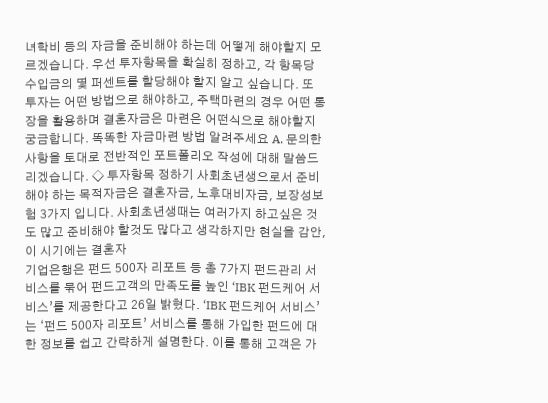녀학비 등의 자금을 준비해야 하는데 어떻게 해야할지 모르겠습니다. 우선 투자항목을 확실히 정하고, 각 항목당 수입금의 몇 퍼센트를 할당해야 할지 알고 싶습니다. 또 투자는 어떤 방법으로 해야하고, 주택마련의 경우 어떤 통장을 활용하며 결혼자금은 마련은 어떤식으로 해야할지 궁금합니다. 똑똑한 자금마련 방법 알려주세요 A. 문의한 사항을 토대로 전반적인 포트폴리오 작성에 대해 말씀드리겠습니다. ◇ 투자항목 정하기 사회초년생으로서 준비해야 하는 목적자금은 결혼자금, 노후대비자금, 보장성보험 3가지 입니다. 사회초년생때는 여러가지 하고싶은 것도 많고 준비해야 할것도 많다고 생각하지만 현실을 감안, 이 시기에는 결혼자
기업은행은 펀드 500자 리포트 등 총 7가지 펀드관리 서비스를 묶어 펀드고객의 만족도를 높인 ‘IBK 펀드케어 서비스’를 제공한다고 26일 밝혔다. ‘IBK 펀드케어 서비스’는 ‘펀드 500자 리포트’ 서비스를 통해 가입한 펀드에 대한 정보를 쉽고 간략하게 설명한다. 이를 통해 고객은 가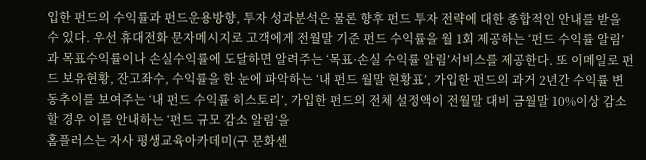입한 펀드의 수익률과 펀드운용방향, 투자 성과분석은 물론 향후 펀드 투자 전략에 대한 종합적인 안내를 받을 수 있다. 우선 휴대전화 문자메시지로 고객에게 전월말 기준 펀드 수익률을 월 1회 제공하는 ‘펀드 수익률 알림’과 목표수익률이나 손실수익률에 도달하면 알려주는 ‘목표·손실 수익률 알림’서비스를 제공한다. 또 이메일로 펀드 보유현황, 잔고좌수, 수익률을 한 눈에 파악하는 ‘내 펀드 월말 현황표’, 가입한 펀드의 과거 2년간 수익률 변동추이를 보여주는 ‘내 펀드 수익률 히스토리’, 가입한 펀드의 전체 설정액이 전월말 대비 금월말 10%이상 감소할 경우 이를 안내하는 ‘펀드 규모 감소 알림’을
홈플러스는 자사 평생교육아카데미(구 문화센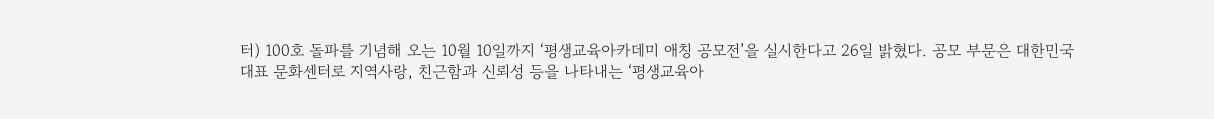터) 100호 돌파를 기념해 오는 10월 10일까지 ‘평생교육아카데미 애칭 공모전’을 실시한다고 26일 밝혔다. 공모 부문은 대한민국 대표 문화센터로 지역사랑, 친근함과 신뢰성 등을 나타내는 ‘평생교육아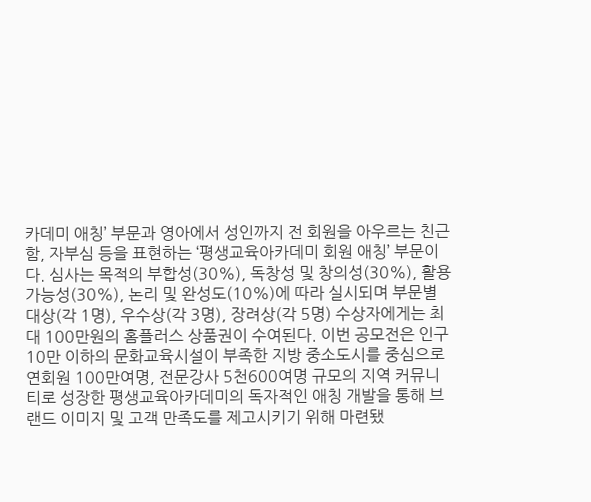카데미 애칭’ 부문과 영아에서 성인까지 전 회원을 아우르는 친근함, 자부심 등을 표현하는 ‘평생교육아카데미 회원 애칭’ 부문이다. 심사는 목적의 부합성(30%), 독창성 및 창의성(30%), 활용 가능성(30%), 논리 및 완성도(10%)에 따라 실시되며 부문별 대상(각 1명), 우수상(각 3명), 장려상(각 5명) 수상자에게는 최대 100만원의 홈플러스 상품권이 수여된다. 이번 공모전은 인구 10만 이하의 문화교육시설이 부족한 지방 중소도시를 중심으로 연회원 100만여명, 전문강사 5천600여명 규모의 지역 커뮤니티로 성장한 평생교육아카데미의 독자적인 애칭 개발을 통해 브랜드 이미지 및 고객 만족도를 제고시키기 위해 마련됐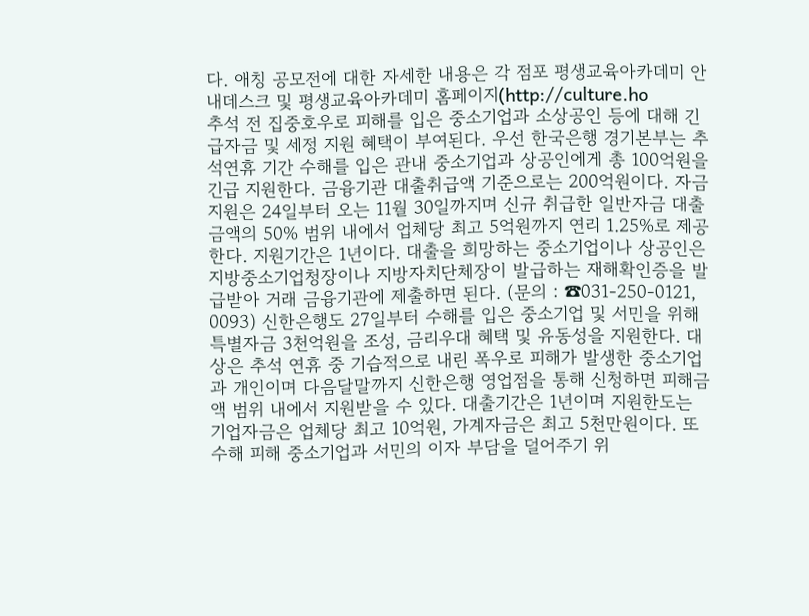다. 애칭 공모전에 대한 자세한 내용은 각 점포 평생교육아카데미 안내데스크 및 평생교육아카데미 홈페이지(http://culture.ho
추석 전 집중호우로 피해를 입은 중소기업과 소상공인 등에 대해 긴급자금 및 세정 지원 혜택이 부여된다. 우선 한국은행 경기본부는 추석연휴 기간 수해를 입은 관내 중소기업과 상공인에게 총 100억원을 긴급 지원한다. 금융기관 대출취급액 기준으로는 200억원이다. 자금 지원은 24일부터 오는 11월 30일까지며 신규 취급한 일반자금 대출 금액의 50% 범위 내에서 업체당 최고 5억원까지 연리 1.25%로 제공한다. 지원기간은 1년이다. 대출을 희망하는 중소기업이나 상공인은 지방중소기업청장이나 지방자치단체장이 발급하는 재해확인증을 발급받아 거래 금융기관에 제출하면 된다. (문의 : ☎031-250-0121, 0093) 신한은행도 27일부터 수해를 입은 중소기업 및 서민을 위해 특별자금 3천억원을 조성, 금리우대 혜택 및 유동성을 지원한다. 대상은 추석 연휴 중 기습적으로 내린 폭우로 피해가 발생한 중소기업과 개인이며 다음달말까지 신한은행 영업점을 통해 신청하면 피해금액 범위 내에서 지원받을 수 있다. 대출기간은 1년이며 지원한도는 기업자금은 업체당 최고 10억원, 가계자금은 최고 5천만원이다. 또 수해 피해 중소기업과 서민의 이자 부담을 덜어주기 위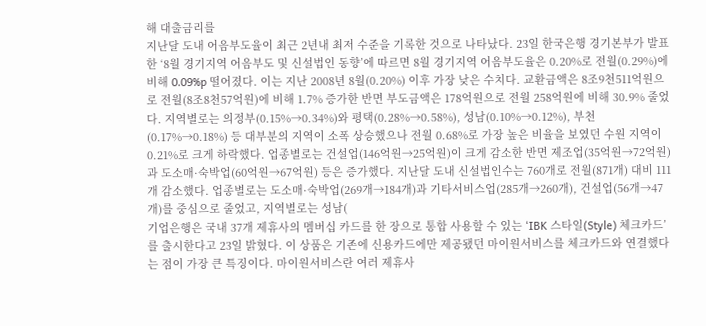해 대출금리를
지난달 도내 어음부도율이 최근 2년내 최저 수준을 기록한 것으로 나타났다. 23일 한국은행 경기본부가 발표한 ‘8월 경기지역 어음부도 및 신설법인 동향’에 따르면 8월 경기지역 어음부도율은 0.20%로 전월(0.29%)에 비해 0.09%p 떨어졌다. 이는 지난 2008년 8월(0.20%) 이후 가장 낮은 수치다. 교환금액은 8조9천511억원으로 전월(8조8천57억원)에 비해 1.7% 증가한 반면 부도금액은 178억원으로 전월 258억원에 비해 30.9% 줄었다. 지역별로는 의정부(0.15%→0.34%)와 평택(0.28%→0.58%), 성남(0.10%→0.12%), 부천(0.17%→0.18%) 등 대부분의 지역이 소폭 상승했으나 전월 0.68%로 가장 높은 비율을 보였던 수원 지역이 0.21%로 크게 하락했다. 업종별로는 건설업(146억원→25억원)이 크게 감소한 반면 제조업(35억원→72억원)과 도소매·숙박업(60억원→67억원) 등은 증가했다. 지난달 도내 신설법인수는 760개로 전월(871개) 대비 111개 감소했다. 업종별로는 도소매·숙박업(269개→184개)과 기타서비스업(285개→260개), 건설업(56개→47개)를 중심으로 줄었고, 지역별로는 성남(
기업은행은 국내 37개 제휴사의 멤버십 카드를 한 장으로 통합 사용할 수 있는 ‘IBK 스타일(Style) 체크카드’를 출시한다고 23일 밝혔다. 이 상품은 기존에 신용카드에만 제공됐던 마이원서비스를 체크카드와 연결했다는 점이 가장 큰 특징이다. 마이원서비스란 여러 제휴사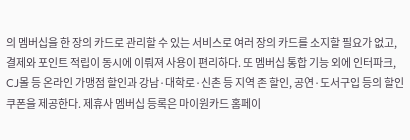의 멤버십을 한 장의 카드로 관리할 수 있는 서비스로 여러 장의 카드를 소지할 필요가 없고, 결제와 포인트 적립이 동시에 이뤄져 사용이 편리하다. 또 멤버십 통합 기능 외에 인터파크, CJ몰 등 온라인 가맹점 할인과 강남·대학로·신촌 등 지역 존 할인, 공연·도서구입 등의 할인쿠폰을 제공한다. 제휴사 멤버십 등록은 마이원카드 홈페이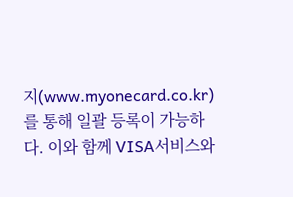지(www.myonecard.co.kr)를 통해 일괄 등록이 가능하다. 이와 함께 VISA서비스와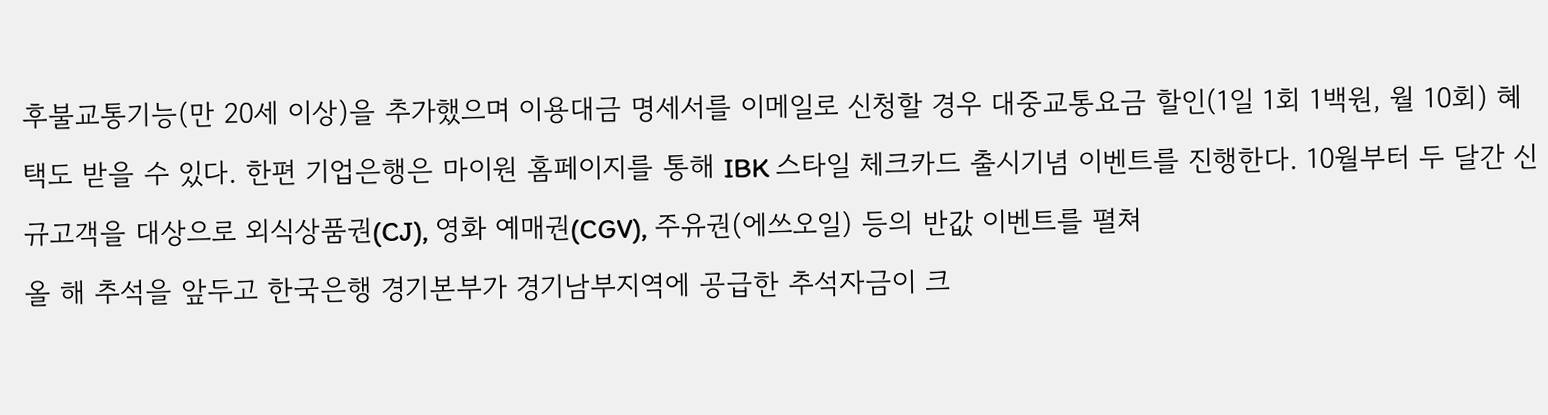후불교통기능(만 20세 이상)을 추가했으며 이용대금 명세서를 이메일로 신청할 경우 대중교통요금 할인(1일 1회 1백원, 월 10회) 혜택도 받을 수 있다. 한편 기업은행은 마이원 홈페이지를 통해 IBK 스타일 체크카드 출시기념 이벤트를 진행한다. 10월부터 두 달간 신규고객을 대상으로 외식상품권(CJ), 영화 예매권(CGV), 주유권(에쓰오일) 등의 반값 이벤트를 펼쳐
올 해 추석을 앞두고 한국은행 경기본부가 경기남부지역에 공급한 추석자금이 크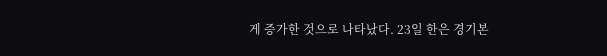게 증가한 것으로 나타났다. 23일 한은 경기본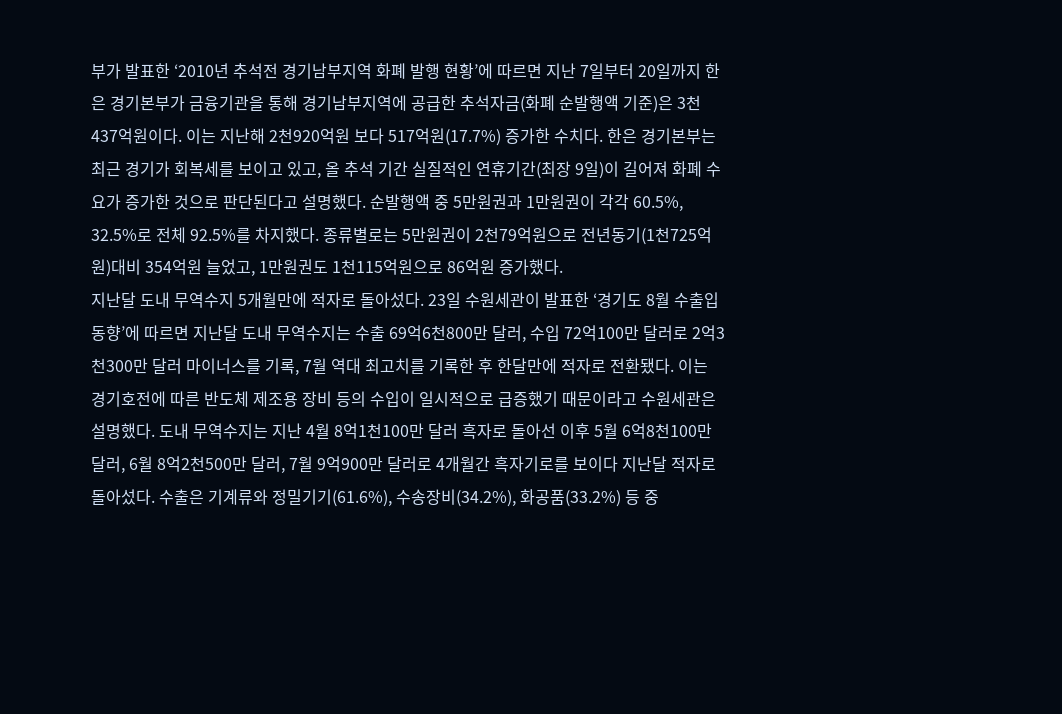부가 발표한 ‘2010년 추석전 경기남부지역 화폐 발행 현황’에 따르면 지난 7일부터 20일까지 한은 경기본부가 금융기관을 통해 경기남부지역에 공급한 추석자금(화폐 순발행액 기준)은 3천437억원이다. 이는 지난해 2천920억원 보다 517억원(17.7%) 증가한 수치다. 한은 경기본부는 최근 경기가 회복세를 보이고 있고, 올 추석 기간 실질적인 연휴기간(최장 9일)이 길어져 화폐 수요가 증가한 것으로 판단된다고 설명했다. 순발행액 중 5만원권과 1만원권이 각각 60.5%, 32.5%로 전체 92.5%를 차지했다. 종류별로는 5만원권이 2천79억원으로 전년동기(1천725억원)대비 354억원 늘었고, 1만원권도 1천115억원으로 86억원 증가했다.
지난달 도내 무역수지 5개월만에 적자로 돌아섰다. 23일 수원세관이 발표한 ‘경기도 8월 수출입동향’에 따르면 지난달 도내 무역수지는 수출 69억6천800만 달러, 수입 72억100만 달러로 2억3천300만 달러 마이너스를 기록, 7월 역대 최고치를 기록한 후 한달만에 적자로 전환됐다. 이는 경기호전에 따른 반도체 제조용 장비 등의 수입이 일시적으로 급증했기 때문이라고 수원세관은 설명했다. 도내 무역수지는 지난 4월 8억1천100만 달러 흑자로 돌아선 이후 5월 6억8천100만 달러, 6월 8억2천500만 달러, 7월 9억900만 달러로 4개월간 흑자기로를 보이다 지난달 적자로 돌아섰다. 수출은 기계류와 정밀기기(61.6%), 수송장비(34.2%), 화공품(33.2%) 등 중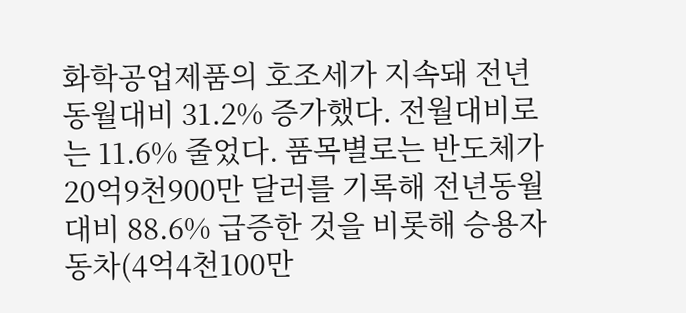화학공업제품의 호조세가 지속돼 전년동월대비 31.2% 증가했다. 전월대비로는 11.6% 줄었다. 품목별로는 반도체가 20억9천900만 달러를 기록해 전년동월대비 88.6% 급증한 것을 비롯해 승용자동차(4억4천100만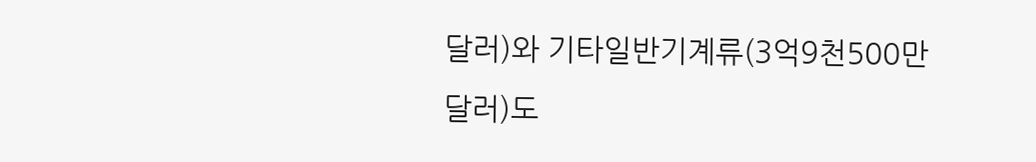달러)와 기타일반기계류(3억9천500만 달러)도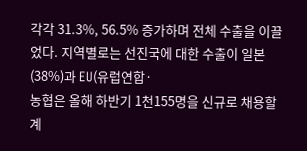각각 31.3%, 56.5% 증가하며 전체 수출을 이끌었다. 지역별로는 선진국에 대한 수출이 일본(38%)과 EU(유럽연합·
농협은 올해 하반기 1천155명을 신규로 채용할 계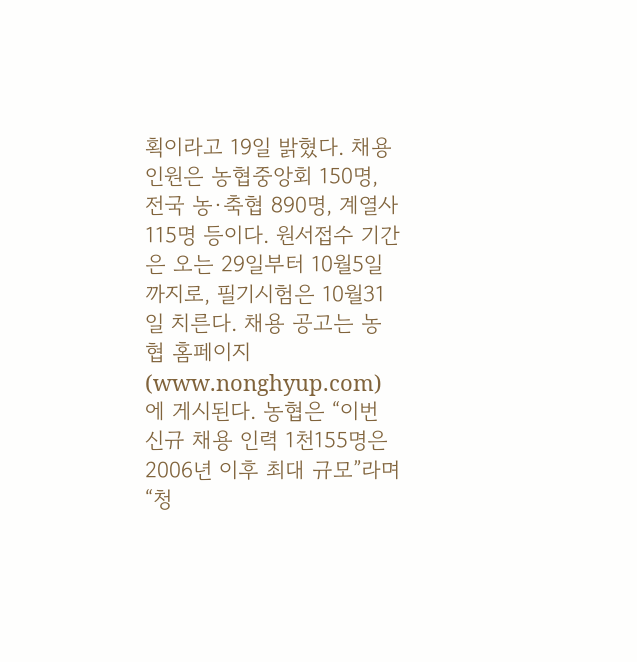획이라고 19일 밝혔다. 채용 인원은 농협중앙회 150명, 전국 농·축협 890명, 계열사 115명 등이다. 원서접수 기간은 오는 29일부터 10월5일까지로, 필기시험은 10월31일 치른다. 채용 공고는 농협 홈페이지(www.nonghyup.com)에 게시된다. 농협은 “이번 신규 채용 인력 1천155명은 2006년 이후 최대 규모”라며 “청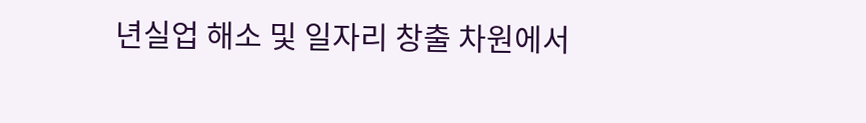년실업 해소 및 일자리 창출 차원에서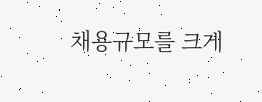채용규모를 크게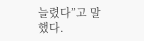늘렸다”고 말했다.